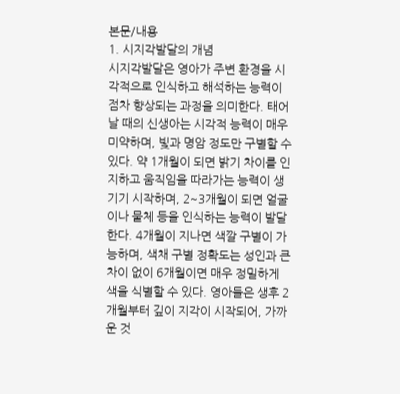본문/내용
1. 시지각발달의 개념
시지각발달은 영아가 주변 환경을 시각적으로 인식하고 해석하는 능력이 점차 향상되는 과정을 의미한다. 태어날 때의 신생아는 시각적 능력이 매우 미약하며, 빛과 명암 정도만 구별할 수 있다. 약 1개월이 되면 밝기 차이를 인지하고 움직임을 따라가는 능력이 생기기 시작하며, 2~3개월이 되면 얼굴이나 물체 등을 인식하는 능력이 발달한다. 4개월이 지나면 색깔 구별이 가능하며, 색채 구별 정확도는 성인과 큰 차이 없이 6개월이면 매우 정밀하게 색을 식별할 수 있다. 영아들은 생후 2개월부터 깊이 지각이 시작되어, 가까운 것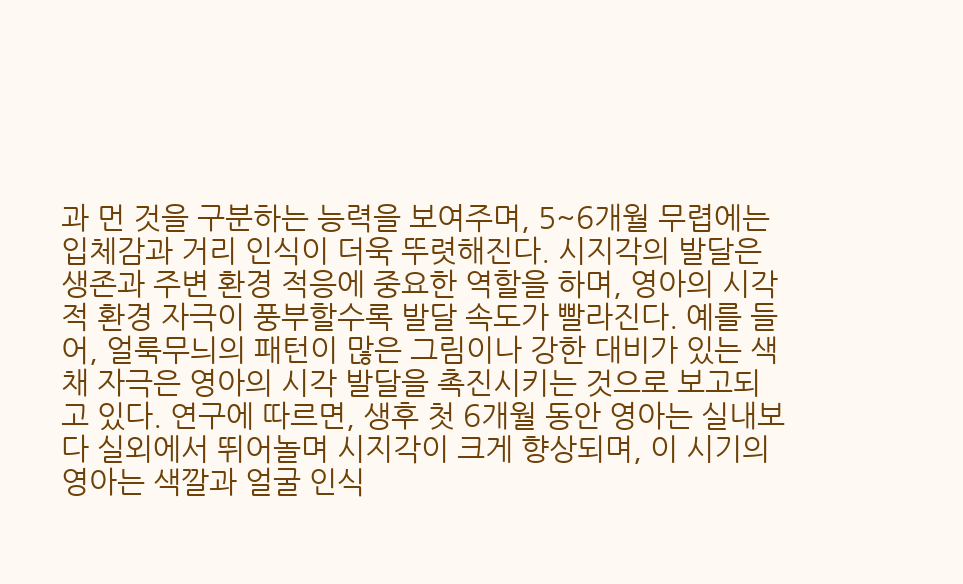과 먼 것을 구분하는 능력을 보여주며, 5~6개월 무렵에는 입체감과 거리 인식이 더욱 뚜렷해진다. 시지각의 발달은 생존과 주변 환경 적응에 중요한 역할을 하며, 영아의 시각적 환경 자극이 풍부할수록 발달 속도가 빨라진다. 예를 들어, 얼룩무늬의 패턴이 많은 그림이나 강한 대비가 있는 색채 자극은 영아의 시각 발달을 촉진시키는 것으로 보고되고 있다. 연구에 따르면, 생후 첫 6개월 동안 영아는 실내보다 실외에서 뛰어놀며 시지각이 크게 향상되며, 이 시기의 영아는 색깔과 얼굴 인식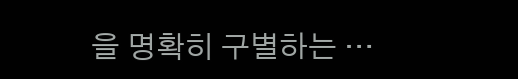을 명확히 구별하는 …